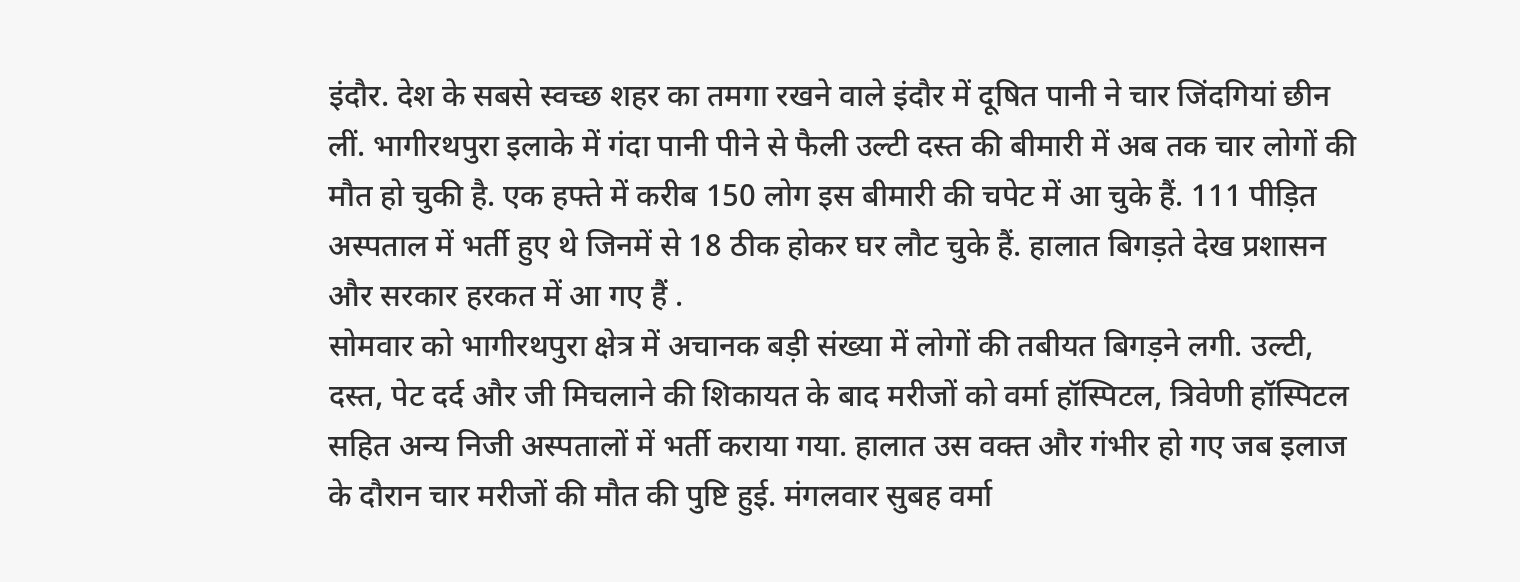इंदौर. देश के सबसे स्वच्छ शहर का तमगा रखने वाले इंदौर में दूषित पानी ने चार जिंदगियां छीन लीं. भागीरथपुरा इलाके में गंदा पानी पीने से फैली उल्टी दस्त की बीमारी में अब तक चार लोगों की मौत हो चुकी है. एक हफ्ते में करीब 150 लोग इस बीमारी की चपेट में आ चुके हैं. 111 पीड़ित अस्पताल में भर्ती हुए थे जिनमें से 18 ठीक होकर घर लौट चुके हैं. हालात बिगड़ते देख प्रशासन और सरकार हरकत में आ गए हैं .
सोमवार को भागीरथपुरा क्षेत्र में अचानक बड़ी संख्या में लोगों की तबीयत बिगड़ने लगी. उल्टी, दस्त, पेट दर्द और जी मिचलाने की शिकायत के बाद मरीजों को वर्मा हॉस्पिटल, त्रिवेणी हॉस्पिटल सहित अन्य निजी अस्पतालों में भर्ती कराया गया. हालात उस वक्त और गंभीर हो गए जब इलाज के दौरान चार मरीजों की मौत की पुष्टि हुई. मंगलवार सुबह वर्मा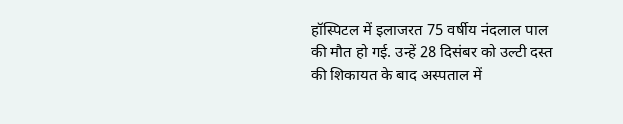हॉस्पिटल में इलाजरत 75 वर्षीय नंदलाल पाल की मौत हो गई. उन्हें 28 दिसंबर को उल्टी दस्त की शिकायत के बाद अस्पताल में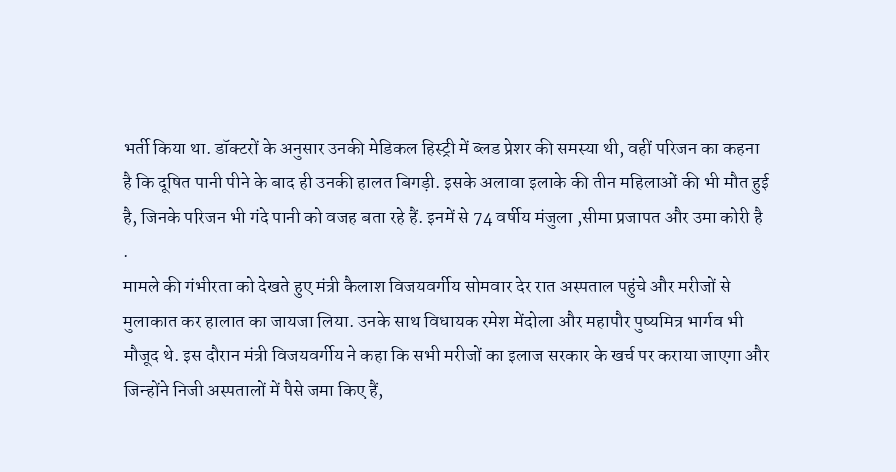भर्ती किया था. डॉक्टरों के अनुसार उनकी मेडिकल हिस्ट्री में ब्लड प्रेशर की समस्या थी, वहीं परिजन का कहना है कि दूषित पानी पीने के बाद ही उनकी हालत बिगड़ी. इसके अलावा इलाके की तीन महिलाओं की भी मौत हुई है, जिनके परिजन भी गंदे पानी को वजह बता रहे हैं. इनमें से 74 वर्षीय मंजुला ,सीमा प्रजापत और उमा कोरी है .
मामले की गंभीरता को देखते हुए मंत्री कैलाश विजयवर्गीय सोमवार देर रात अस्पताल पहुंचे और मरीजों से मुलाकात कर हालात का जायजा लिया. उनके साथ विधायक रमेश मेंदोला और महापौर पुष्यमित्र भार्गव भी मौजूद थे. इस दौरान मंत्री विजयवर्गीय ने कहा कि सभी मरीजों का इलाज सरकार के खर्च पर कराया जाएगा और जिन्होंने निजी अस्पतालों में पैसे जमा किए हैं,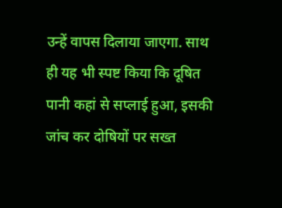उन्हें वापस दिलाया जाएगा. साथ ही यह भी स्पष्ट किया कि दूषित पानी कहां से सप्लाई हुआ, इसकी जांच कर दोषियों पर सख्त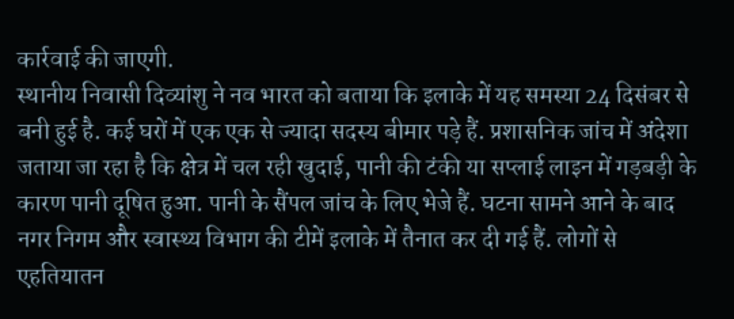कार्रवाई की जाएगी.
स्थानीय निवासी दिव्यांशु ने नव भारत को बताया कि इलाके में यह समस्या 24 दिसंबर से बनी हुई है. कई घरों में एक एक से ज्यादा सदस्य बीमार पड़े हैं. प्रशासनिक जांच में अंदेशा जताया जा रहा है कि क्षेत्र में चल रही खुदाई, पानी की टंकी या सप्लाई लाइन में गड़बड़ी के कारण पानी दूषित हुआ. पानी के सैंपल जांच के लिए भेजे हैं. घटना सामने आने के बाद नगर निगम और स्वास्थ्य विभाग की टीमें इलाके में तैनात कर दी गई हैं. लोगों से एहतियातन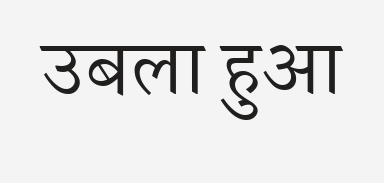उबला हुआ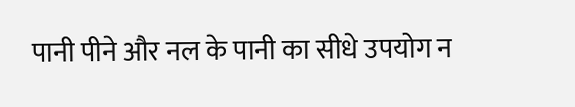पानी पीने और नल के पानी का सीधे उपयोग न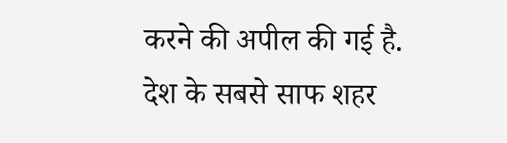करने की अपील की गई है. देश के सबसे साफ शहर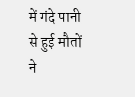में गंदे पानी से हुई मौतों ने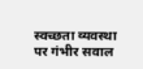स्वच्छता व्यवस्था पर गंभीर सवाल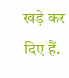खड़े कर दिए हैं.